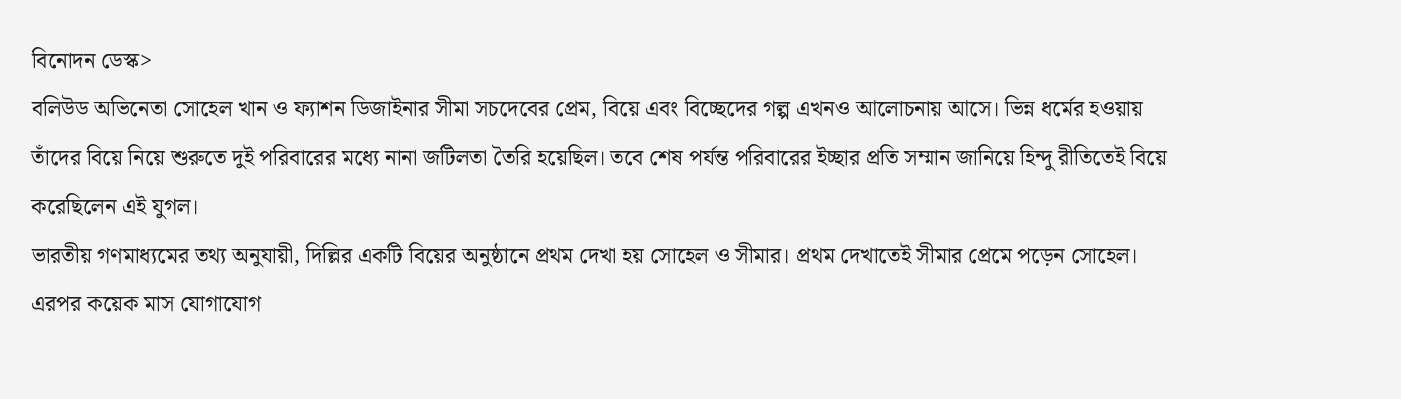বিনোদন ডেস্ক>
বলিউড অভিনেতা সোহেল খান ও ফ্যাশন ডিজাইনার সীমা সচদেবের প্রেম, বিয়ে এবং বিচ্ছেদের গল্প এখনও আলোচনায় আসে। ভিন্ন ধর্মের হওয়ায় তাঁদের বিয়ে নিয়ে শুরুতে দুই পরিবারের মধ্যে নানা জটিলতা তৈরি হয়েছিল। তবে শেষ পর্যন্ত পরিবারের ইচ্ছার প্রতি সম্মান জানিয়ে হিন্দু রীতিতেই বিয়ে করেছিলেন এই যুগল।
ভারতীয় গণমাধ্যমের তথ্য অনুযায়ী, দিল্লির একটি বিয়ের অনুষ্ঠানে প্রথম দেখা হয় সোহেল ও সীমার। প্রথম দেখাতেই সীমার প্রেমে পড়েন সোহেল। এরপর কয়েক মাস যোগাযোগ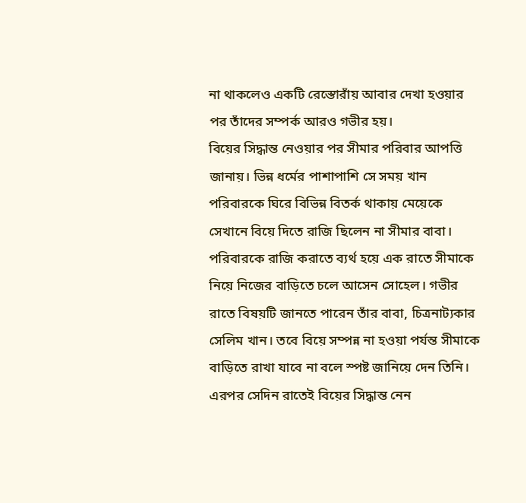না থাকলেও একটি রেস্তোরাঁয় আবার দেখা হওয়ার পর তাঁদের সম্পর্ক আরও গভীর হয়।
বিয়ের সিদ্ধান্ত নেওয়ার পর সীমার পরিবার আপত্তি জানায়। ভিন্ন ধর্মের পাশাপাশি সে সময় খান পরিবারকে ঘিরে বিভিন্ন বিতর্ক থাকায় মেয়েকে সেখানে বিয়ে দিতে রাজি ছিলেন না সীমার বাবা।
পরিবারকে রাজি করাতে ব্যর্থ হয়ে এক রাতে সীমাকে নিয়ে নিজের বাড়িতে চলে আসেন সোহেল। গভীর রাতে বিষয়টি জানতে পারেন তাঁর বাবা, চিত্রনাট্যকার সেলিম খান। তবে বিয়ে সম্পন্ন না হওয়া পর্যন্ত সীমাকে বাড়িতে রাখা যাবে না বলে স্পষ্ট জানিয়ে দেন তিনি।
এরপর সেদিন রাতেই বিয়ের সিদ্ধান্ত নেন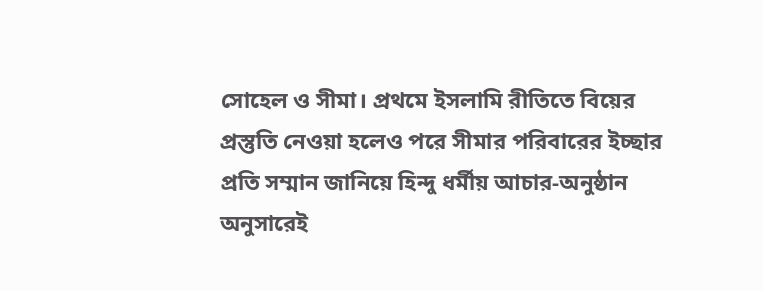সোহেল ও সীমা। প্রথমে ইসলামি রীতিতে বিয়ের প্রস্তুতি নেওয়া হলেও পরে সীমার পরিবারের ইচ্ছার প্রতি সম্মান জানিয়ে হিন্দু ধর্মীয় আচার-অনুষ্ঠান অনুসারেই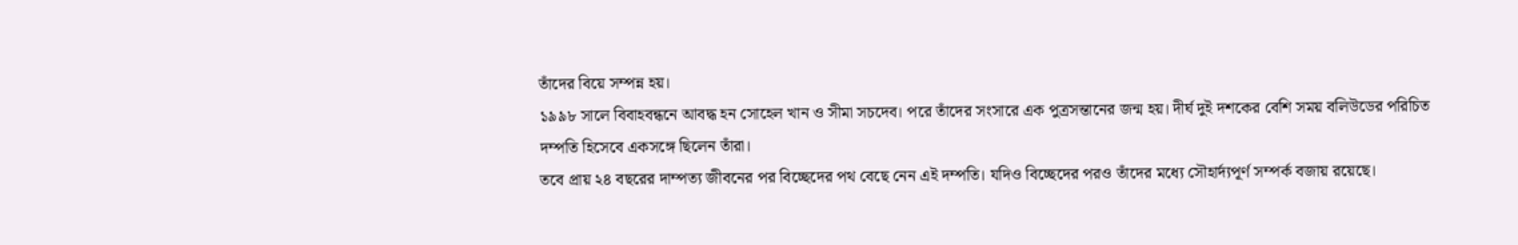তাঁদের বিয়ে সম্পন্ন হয়।
১৯৯৮ সালে বিবাহবন্ধনে আবদ্ধ হন সোহেল খান ও সীমা সচদেব। পরে তাঁদের সংসারে এক পুত্রসন্তানের জন্ম হয়। দীর্ঘ দুই দশকের বেশি সময় বলিউডের পরিচিত দম্পতি হিসেবে একসঙ্গে ছিলেন তাঁরা।
তবে প্রায় ২৪ বছরের দাম্পত্য জীবনের পর বিচ্ছেদের পথ বেছে নেন এই দম্পতি। যদিও বিচ্ছেদের পরও তাঁদের মধ্যে সৌহার্দ্যপূর্ণ সম্পর্ক বজায় রয়েছে।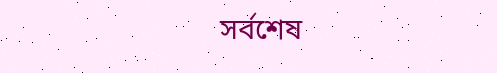সর্বশেষ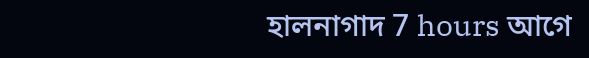হালনাগাদ 7 hours আগে